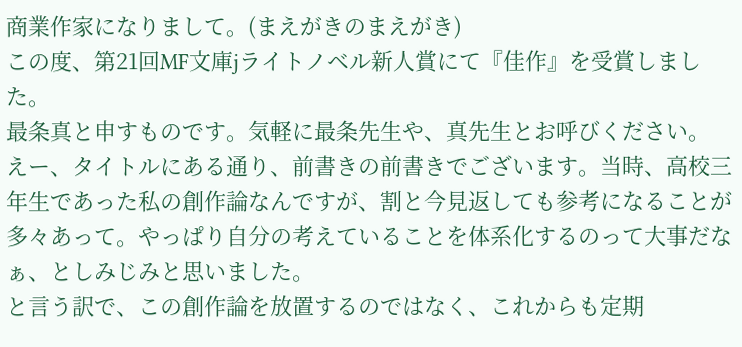商業作家になりまして。(まえがきのまえがき)
この度、第21回MF文庫jライトノベル新人賞にて『佳作』を受賞しました。
最条真と申すものです。気軽に最条先生や、真先生とお呼びください。
えー、タイトルにある通り、前書きの前書きでございます。当時、高校三年生であった私の創作論なんですが、割と今見返しても参考になることが多々あって。やっぱり自分の考えていることを体系化するのって大事だなぁ、としみじみと思いました。
と言う訳で、この創作論を放置するのではなく、これからも定期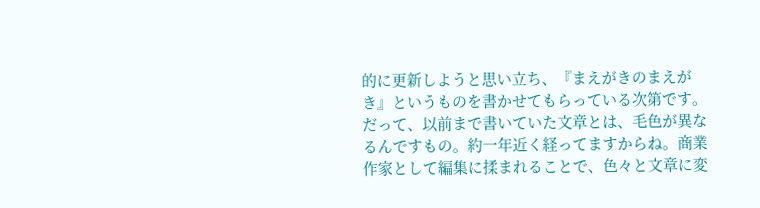的に更新しようと思い立ち、『まえがきのまえがき』というものを書かせてもらっている次第です。
だって、以前まで書いていた文章とは、毛色が異なるんですもの。約一年近く経ってますからね。商業作家として編集に揉まれることで、色々と文章に変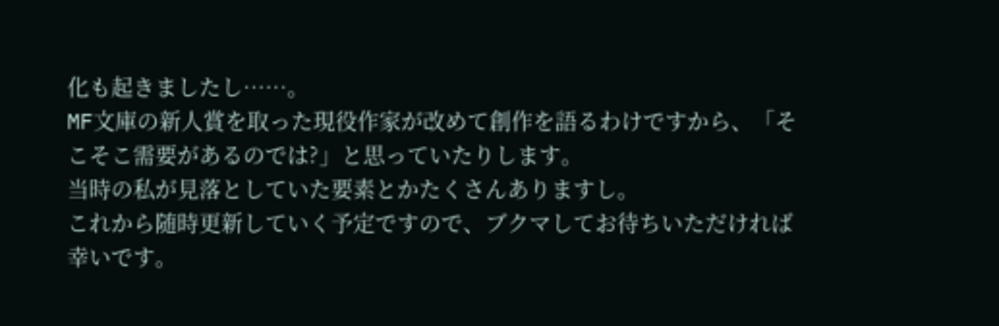化も起きましたし……。
MF文庫の新人賞を取った現役作家が改めて創作を語るわけですから、「そこそこ需要があるのでは?」と思っていたりします。
当時の私が見落としていた要素とかたくさんありますし。
これから随時更新していく予定ですので、ブクマしてお待ちいただければ幸いです。